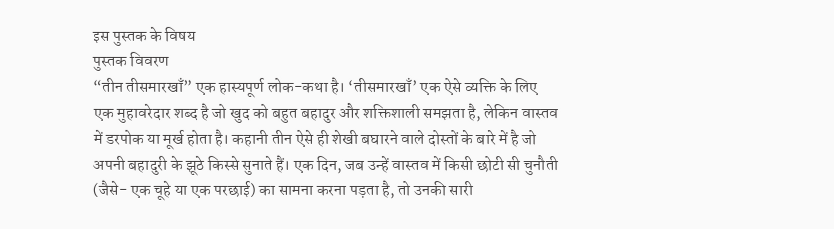इस पुस्तक के विषय
पुस्तक विवरण
“तीन तीसमारखाँ” एक हास्यपूर्ण लोक-कथा है। ‘तीसमारखाँ’ एक ऐसे व्यक्ति के लिए एक मुहावरेदार शब्द है जो खुद को बहुत बहादुर और शक्तिशाली समझता है, लेकिन वास्तव में डरपोक या मूर्ख होता है। कहानी तीन ऐसे ही शेखी बघारने वाले दोस्तों के बारे में है जो अपनी बहादुरी के झूठे किस्से सुनाते हैं। एक दिन, जब उन्हें वास्तव में किसी छोटी सी चुनौती (जैसे- एक चूहे या एक परछाई) का सामना करना पड़ता है, तो उनकी सारी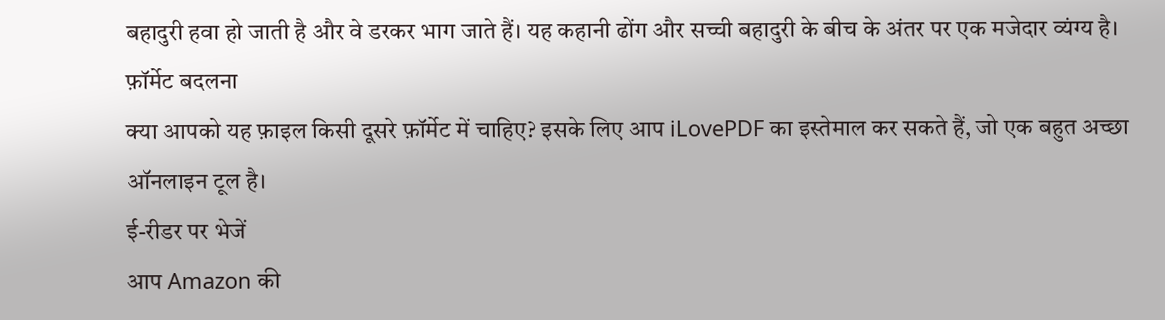बहादुरी हवा हो जाती है और वे डरकर भाग जाते हैं। यह कहानी ढोंग और सच्ची बहादुरी के बीच के अंतर पर एक मजेदार व्यंग्य है।
फ़ॉर्मेट बदलना
क्या आपको यह फ़ाइल किसी दूसरे फ़ॉर्मेट में चाहिए? इसके लिए आप iLovePDF का इस्तेमाल कर सकते हैं, जो एक बहुत अच्छा ऑनलाइन टूल है।
ई-रीडर पर भेजें
आप Amazon की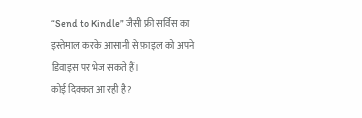“Send to Kindle” जैसी फ्री सर्विस का इस्तेमाल करके आसानी से फ़ाइल को अपने डिवाइस पर भेज सकते हैं।
कोई दिक्कत आ रही है?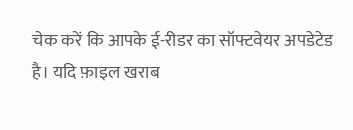चेक करें कि आपके ई-रीडर का सॉफ्टवेयर अपडेटेड है। यदि फ़ाइल खराब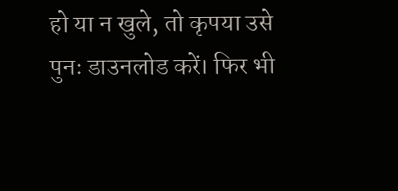हो या न खुले, तो कृपया उसे पुनः डाउनलोड करें। फिर भी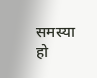समस्या हो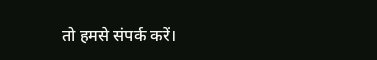तो हमसे संपर्क करें।